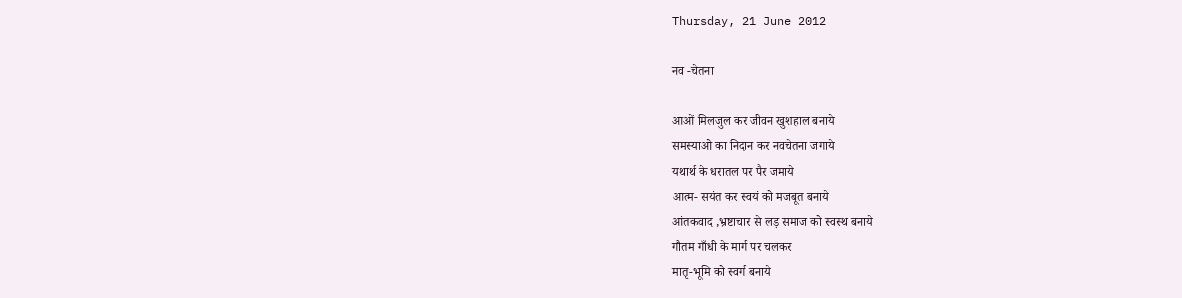Thursday, 21 June 2012

नव -चेतना

आओं मिलजुल कर जीवन खुशहाल बनाये
समस्याओ का निदान कर नवचेतना जगाये
यथार्थ के धरातल पर पैर जमाये
आत्म- सयंत कर स्वयं को मजबूत बनाये
आंतकवाद ,भ्रष्टाचार से लड़ समाज को स्वस्थ बनाये
गौतम गाँधी के मार्ग पर चलकर
मातृ-भूमि को स्वर्ग बनाये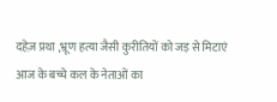दहेज़ प्रथा ,भ्रूण हत्या जैसी कुरीतियों को जड़ से मिटाएं
आज के बच्चे कल के नेताओं का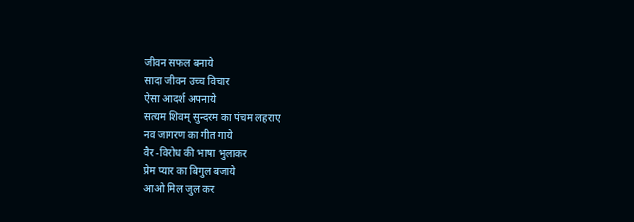जीवन सफल बनाये
सादा जीवन उच्च विचार
ऐसा आदर्श अपनाये
सत्यम शिवम् सुन्दरम का पंचम लहराए
नव जागरण का गीत गाये
वैर -विरोध की भाषा भुलाकर
प्रेम प्यार का बिगुल बजाये
आओ मिल जुल कर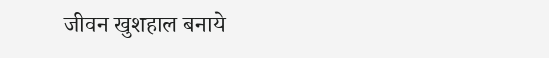जीवन खुशहाल बनाये